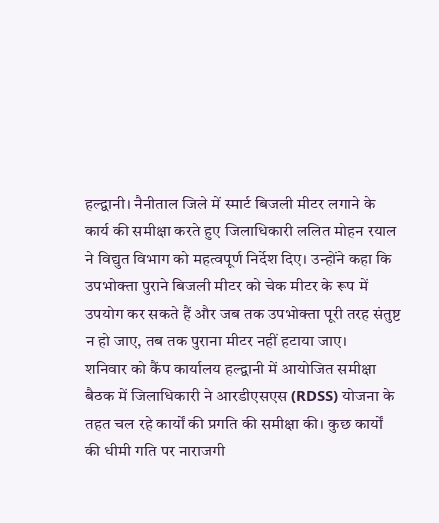हल्द्वानी। नैनीताल जिले में स्मार्ट बिजली मीटर लगाने के कार्य की समीक्षा करते हुए जिलाधिकारी ललित मोहन रयाल ने विद्युत विभाग को महत्वपूर्ण निर्देश दिए। उन्होंने कहा कि उपभोक्ता पुराने बिजली मीटर को चेक मीटर के रूप में उपयोग कर सकते हैं और जब तक उपभोक्ता पूरी तरह संतुष्ट न हो जाए, तब तक पुराना मीटर नहीं हटाया जाए।
शनिवार को कैंप कार्यालय हल्द्वानी में आयोजित समीक्षा बैठक में जिलाधिकारी ने आरडीएसएस (RDSS) योजना के तहत चल रहे कार्यों की प्रगति की समीक्षा की। कुछ कार्यों की धीमी गति पर नाराजगी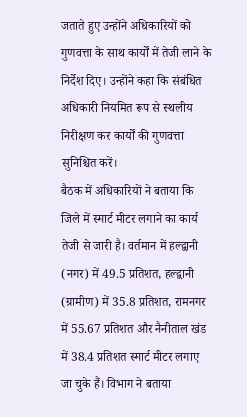जताते हुए उन्होंने अधिकारियों को गुणवत्ता के साथ कार्यों में तेजी लाने के निर्देश दिए। उन्होंने कहा कि संबंधित अधिकारी नियमित रूप से स्थलीय निरीक्षण कर कार्यों की गुणवत्ता सुनिश्चित करें।
बैठक में अधिकारियों ने बताया कि जिले में स्मार्ट मीटर लगाने का कार्य तेजी से जारी है। वर्तमान में हल्द्वानी (नगर) में 49.5 प्रतिशत, हल्द्वानी (ग्रामीण) में 35.8 प्रतिशत, रामनगर में 55.67 प्रतिशत और नैनीताल खंड में 38.4 प्रतिशत स्मार्ट मीटर लगाए जा चुके हैं। विभाग ने बताया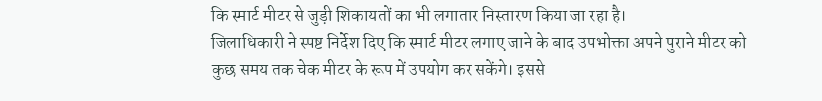कि स्मार्ट मीटर से जुड़ी शिकायतों का भी लगातार निस्तारण किया जा रहा है।
जिलाधिकारी ने स्पष्ट निर्देश दिए कि स्मार्ट मीटर लगाए जाने के बाद उपभोक्ता अपने पुराने मीटर को कुछ समय तक चेक मीटर के रूप में उपयोग कर सकेंगे। इससे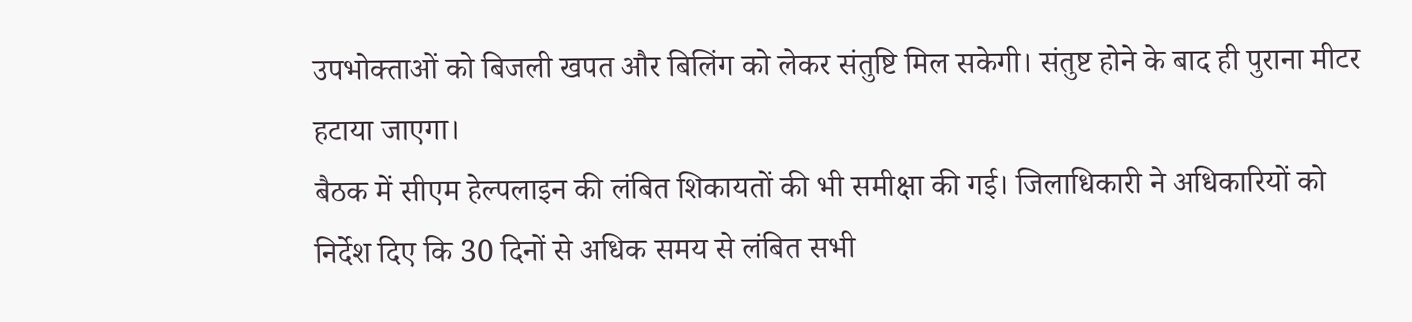उपभोक्ताओं को बिजली खपत और बिलिंग को लेकर संतुष्टि मिल सकेगी। संतुष्ट होने के बाद ही पुराना मीटर हटाया जाएगा।
बैठक में सीएम हेल्पलाइन की लंबित शिकायतों की भी समीक्षा की गई। जिलाधिकारी ने अधिकारियों को निर्देश दिए कि 30 दिनों से अधिक समय से लंबित सभी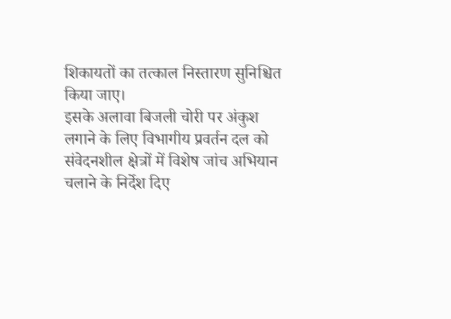शिकायतों का तत्काल निस्तारण सुनिश्चित किया जाए।
इसके अलावा बिजली चोरी पर अंकुश लगाने के लिए विभागीय प्रवर्तन दल को संवेदनशील क्षेत्रों में विशेष जांच अभियान चलाने के निर्देश दिए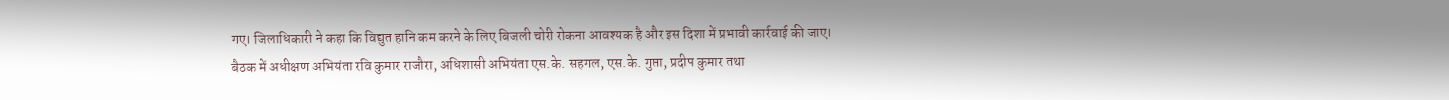गए। जिलाधिकारी ने कहा कि विद्युत हानि कम करने के लिए बिजली चोरी रोकना आवश्यक है और इस दिशा में प्रभावी कार्रवाई की जाए।
बैठक में अधीक्षण अभियंता रवि कुमार राजौरा, अधिशासी अभियंता एस.के. सहगल, एस.के. गुप्ता, प्रदीप कुमार तथा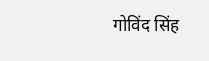गोविंद सिंह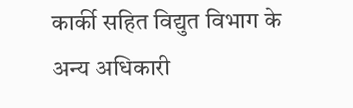कार्की सहित विद्युत विभाग के अन्य अधिकारी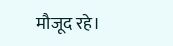मौजूद रहे।